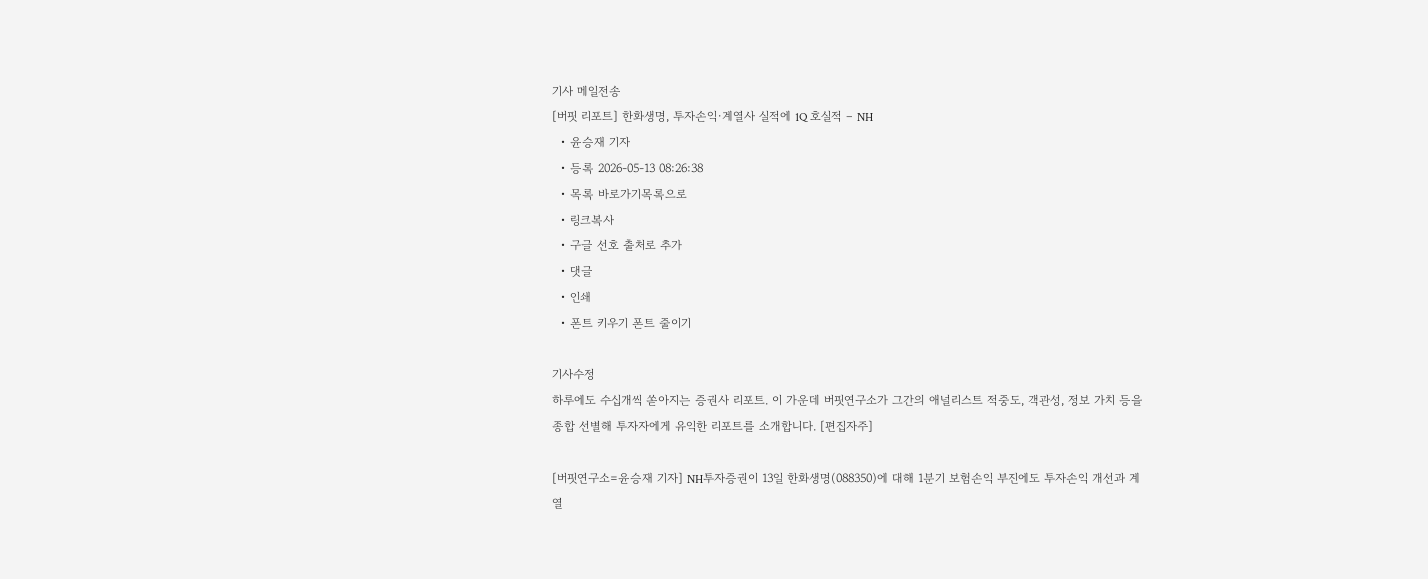기사 메일전송
[버핏 리포트] 한화생명, 투자손익·계열사 실적에 1Q 호실적 – NH
  • 윤승재 기자
  • 등록 2026-05-13 08:26:38
  • 목록 바로가기목록으로
  • 링크복사
  • 구글 선호 출처로 추가
  • 댓글
  • 인쇄
  • 폰트 키우기 폰트 줄이기

기사수정
하루에도 수십개씩 쏟아지는 증권사 리포트. 이 가운데 버핏연구소가 그간의 애널리스트 적중도, 객관성, 정보 가치 등을 종합 선별해 투자자에게 유익한 리포트를 소개합니다. [편집자주]

[버핏연구소=윤승재 기자] NH투자증권이 13일 한화생명(088350)에 대해 1분기 보험손익 부진에도 투자손익 개선과 계열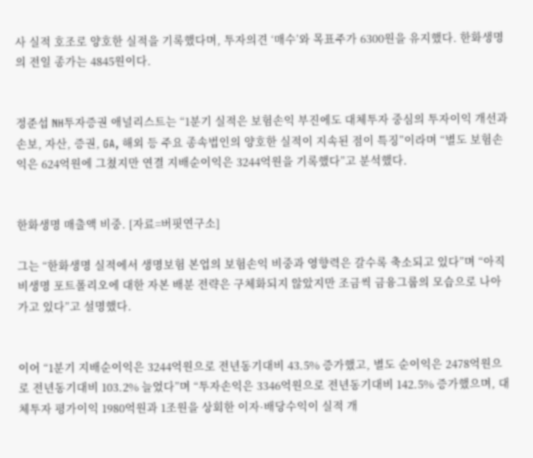사 실적 호조로 양호한 실적을 기록했다며, 투자의견 ‘매수’와 목표주가 6300원을 유지했다. 한화생명의 전일 종가는 4845원이다.


정준섭 NH투자증권 애널리스트는 “1분기 실적은 보험손익 부진에도 대체투자 중심의 투자이익 개선과 손보, 자산, 증권, GA, 해외 등 주요 종속법인의 양호한 실적이 지속된 점이 특징”이라며 “별도 보험손익은 624억원에 그쳤지만 연결 지배순이익은 3244억원을 기록했다”고 분석했다.


한화생명 매출액 비중. [자료=버핏연구소]

그는 “한화생명 실적에서 생명보험 본업의 보험손익 비중과 영향력은 갈수록 축소되고 있다”며 “아직 비생명 포트폴리오에 대한 자본 배분 전략은 구체화되지 않았지만 조금씩 금융그룹의 모습으로 나아가고 있다”고 설명했다.


이어 “1분기 지배순이익은 3244억원으로 전년동기대비 43.5% 증가했고, 별도 순이익은 2478억원으로 전년동기대비 103.2% 늘었다”며 “투자손익은 3346억원으로 전년동기대비 142.5% 증가했으며, 대체투자 평가이익 1980억원과 1조원을 상회한 이자·배당수익이 실적 개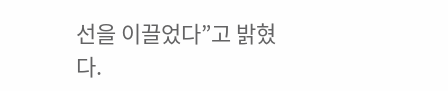선을 이끌었다”고 밝혔다.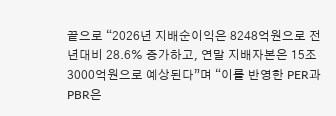끝으로 “2026년 지배순이익은 8248억원으로 전년대비 28.6% 증가하고, 연말 지배자본은 15조3000억원으로 예상된다”며 “이를 반영한 PER과 PBR은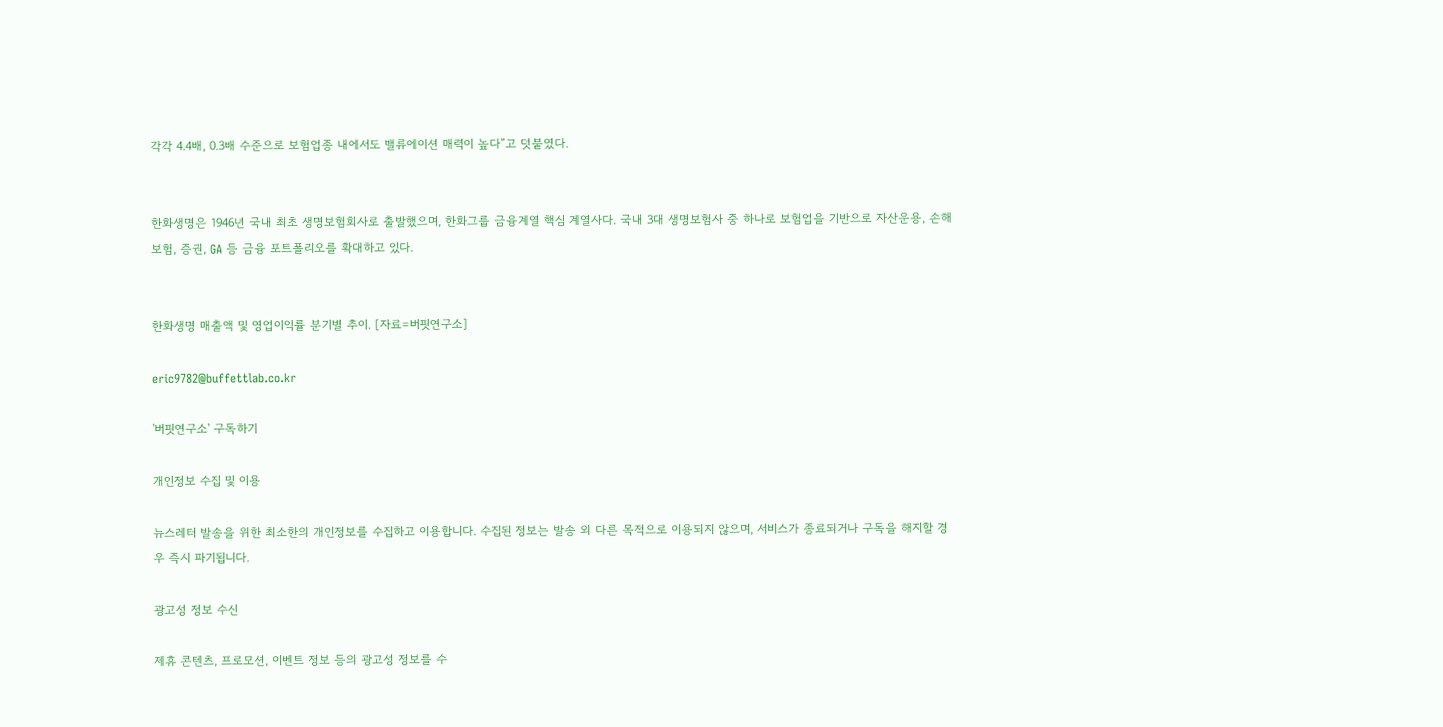각각 4.4배, 0.3배 수준으로 보험업종 내에서도 밸류에이션 매력이 높다”고 덧붙였다.


한화생명은 1946년 국내 최초 생명보험회사로 출발했으며, 한화그룹 금융계열 핵심 계열사다. 국내 3대 생명보험사 중 하나로 보험업을 기반으로 자산운용, 손해보험, 증권, GA 등 금융 포트폴리오를 확대하고 있다.


한화생명 매출액 및 영업이익률 분기별 추이. [자료=버핏연구소]

eric9782@buffettlab.co.kr

'버핏연구소' 구독하기

개인정보 수집 및 이용

뉴스레터 발송을 위한 최소한의 개인정보를 수집하고 이용합니다. 수집된 정보는 발송 외 다른 목적으로 이용되지 않으며, 서비스가 종료되거나 구독을 해지할 경우 즉시 파기됩니다.

광고성 정보 수신

제휴 콘텐츠, 프로모션, 이벤트 정보 등의 광고성 정보를 수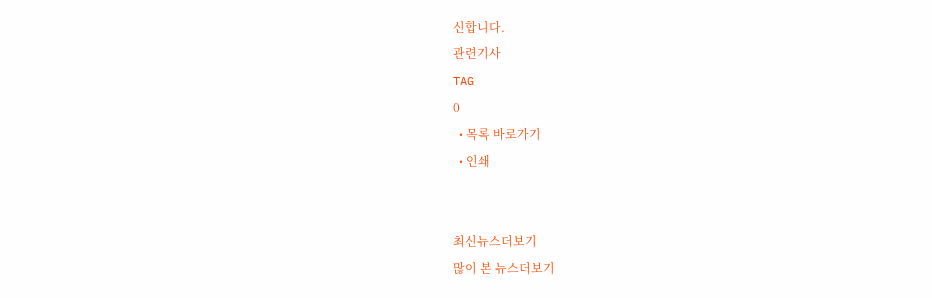신합니다.
관련기사
TAG
0
  • 목록 바로가기
  • 인쇄


최신뉴스더보기
많이 본 뉴스더보기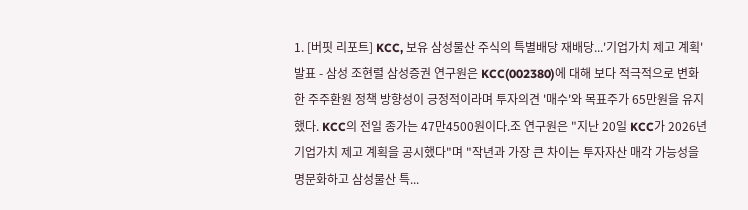1. [버핏 리포트] KCC, 보유 삼성물산 주식의 특별배당 재배당...'기업가치 제고 계획' 발표 - 삼성 조현렬 삼성증권 연구원은 KCC(002380)에 대해 보다 적극적으로 변화한 주주환원 정책 방향성이 긍정적이라며 투자의견 '매수'와 목표주가 65만원을 유지했다. KCC의 전일 종가는 47만4500원이다.조 연구원은 "지난 20일 KCC가 2026년 기업가치 제고 계획을 공시했다"며 "작년과 가장 큰 차이는 투자자산 매각 가능성을 명문화하고 삼성물산 특...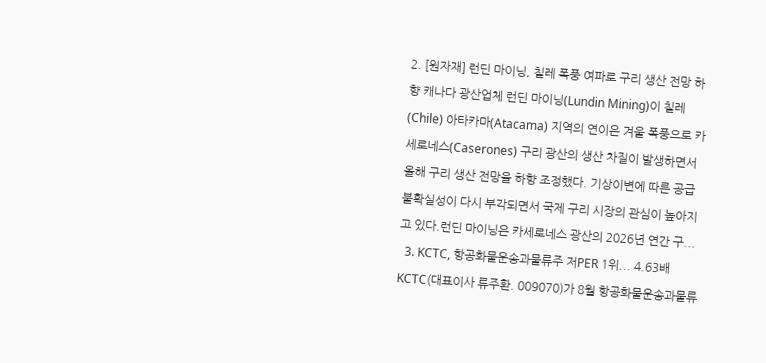2. [원자재] 런딘 마이닝, 칠레 폭풍 여파로 구리 생산 전망 하향 캐나다 광산업체 런딘 마이닝(Lundin Mining)이 칠레(Chile) 아타카마(Atacama) 지역의 연이은 겨울 폭풍으로 카세로네스(Caserones) 구리 광산의 생산 차질이 발생하면서 올해 구리 생산 전망을 하향 조정했다. 기상이변에 따른 공급 불확실성이 다시 부각되면서 국제 구리 시장의 관심이 높아지고 있다.런딘 마이닝은 카세로네스 광산의 2026년 연간 구...
  3. KCTC, 항공화물운송과물류주 저PER 1위... 4.63배 KCTC(대표이사 류주환. 009070)가 8월 항공화물운송과물류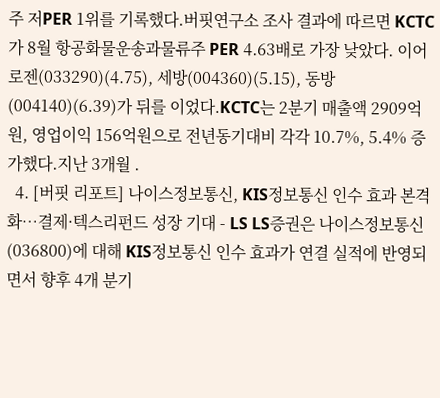주 저PER 1위를 기록했다.버핏연구소 조사 결과에 따르면 KCTC가 8월 항공화물운송과물류주 PER 4.63배로 가장 낮았다. 이어 로젠(033290)(4.75), 세방(004360)(5.15), 동방(004140)(6.39)가 뒤를 이었다.KCTC는 2분기 매출액 2909억원, 영업이익 156억원으로 전년동기대비 각각 10.7%, 5.4% 증가했다.지난 3개월 .
  4. [버핏 리포트] 나이스정보통신, KIS정보통신 인수 효과 본격화…결제·텍스리펀드 성장 기대 - LS LS증권은 나이스정보통신(036800)에 대해 KIS정보통신 인수 효과가 연결 실적에 반영되면서 향후 4개 분기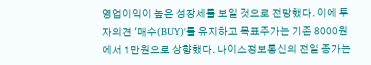영업이익이 높은 성장세를 보일 것으로 전망했다. 이에 투자의견 '매수(BUY)'를 유지하고 목표주가는 기존 8000원에서 1만원으로 상향했다. 나이스정보통신의 전일 종가는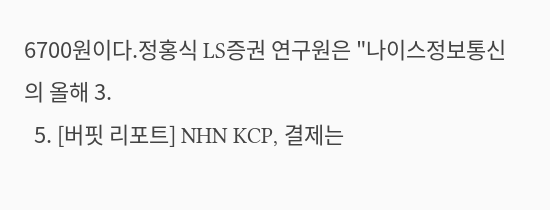6700원이다.정홍식 LS증권 연구원은 "나이스정보통신의 올해 3.
  5. [버핏 리포트] NHN KCP, 결제는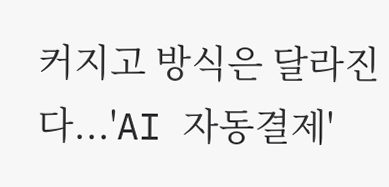커지고 방식은 달라진다...'AI 자동결제'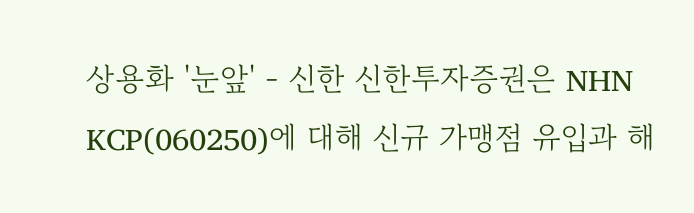상용화 '눈앞' - 신한 신한투자증권은 NHN KCP(060250)에 대해 신규 가맹점 유입과 해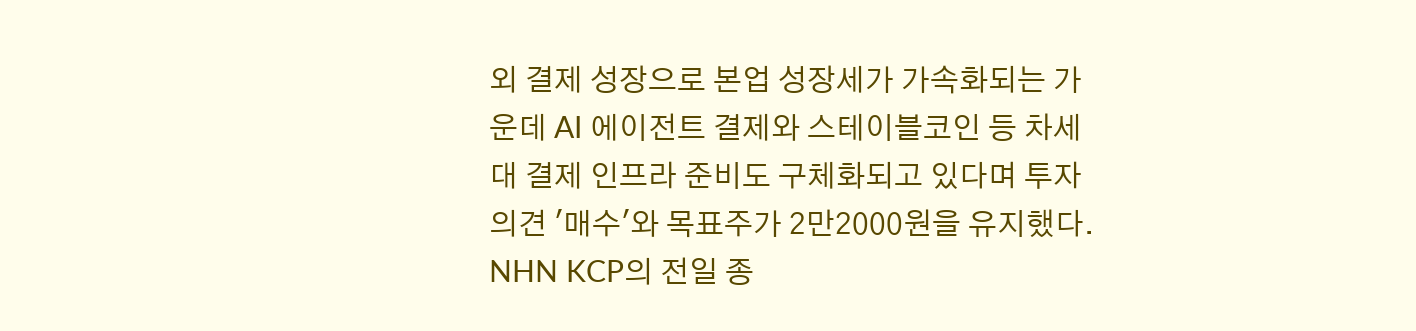외 결제 성장으로 본업 성장세가 가속화되는 가운데 AI 에이전트 결제와 스테이블코인 등 차세대 결제 인프라 준비도 구체화되고 있다며 투자의견 '매수'와 목표주가 2만2000원을 유지했다. NHN KCP의 전일 종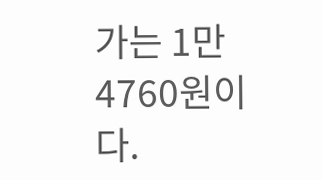가는 1만4760원이다.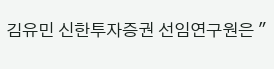김유민 신한투자증권 선임연구원은 "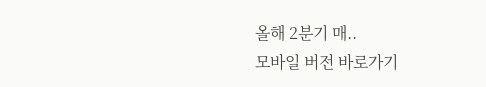올해 2분기 매..
모바일 버전 바로가기